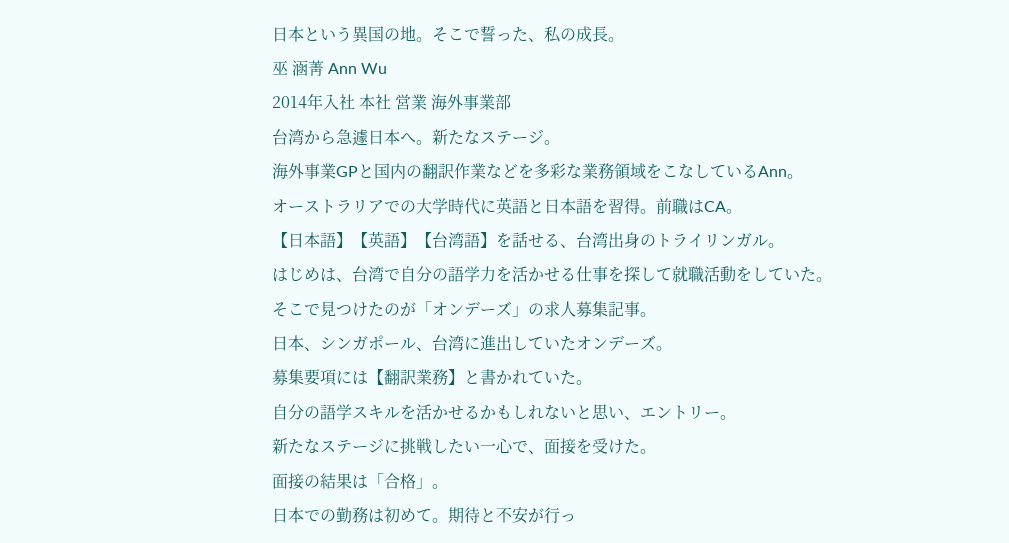日本という異国の地。そこで誓った、私の成長。
巫 涵菁 Ann Wu
2014年入社 本社 営業 海外事業部
台湾から急遽日本へ。新たなステージ。
海外事業GPと国内の翻訳作業などを多彩な業務領域をこなしているAnn。
オーストラリアでの大学時代に英語と日本語を習得。前職はCA。
【日本語】【英語】【台湾語】を話せる、台湾出身のトライリンガル。
はじめは、台湾で自分の語学力を活かせる仕事を探して就職活動をしていた。
そこで見つけたのが「オンデーズ」の求人募集記事。
日本、シンガポール、台湾に進出していたオンデーズ。
募集要項には【翻訳業務】と書かれていた。
自分の語学スキルを活かせるかもしれないと思い、エントリー。
新たなステージに挑戦したい一心で、面接を受けた。
面接の結果は「合格」。
日本での勤務は初めて。期待と不安が行っ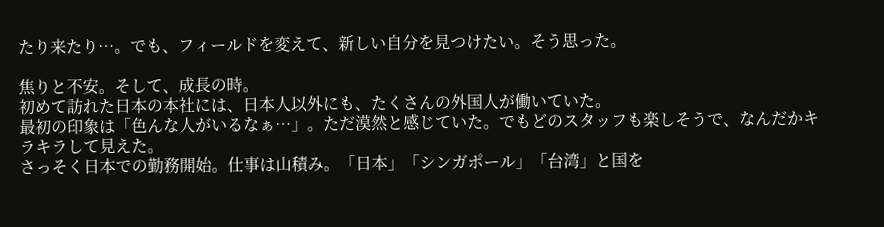たり来たり…。でも、フィールドを変えて、新しい自分を見つけたい。そう思った。

焦りと不安。そして、成長の時。
初めて訪れた日本の本社には、日本人以外にも、たくさんの外国人が働いていた。
最初の印象は「色んな人がいるなぁ…」。ただ漠然と感じていた。でもどのスタッフも楽しそうで、なんだかキラキラして見えた。
さっそく日本での勤務開始。仕事は山積み。「日本」「シンガポール」「台湾」と国を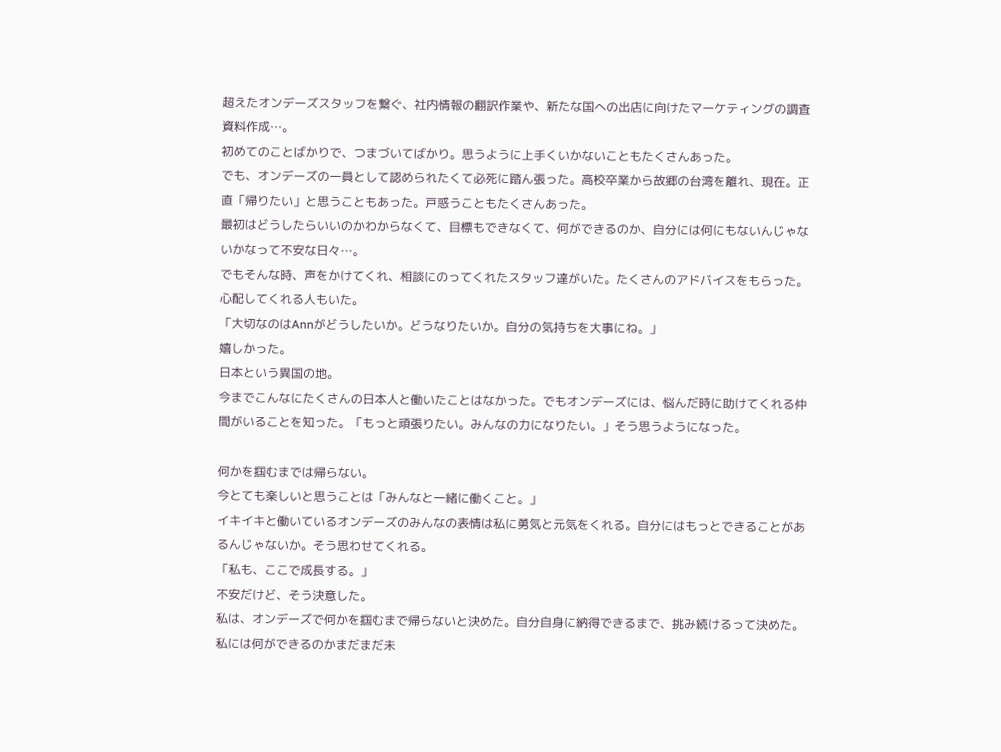超えたオンデーズスタッフを繋ぐ、社内情報の翻訳作業や、新たな国への出店に向けたマーケティングの調査資料作成…。
初めてのことばかりで、つまづいてばかり。思うように上手くいかないこともたくさんあった。
でも、オンデーズの一員として認められたくて必死に踏ん張った。高校卒業から故郷の台湾を離れ、現在。正直「帰りたい」と思うこともあった。戸惑うこともたくさんあった。
最初はどうしたらいいのかわからなくて、目標もできなくて、何ができるのか、自分には何にもないんじゃないかなって不安な日々…。
でもそんな時、声をかけてくれ、相談にのってくれたスタッフ達がいた。たくさんのアドバイスをもらった。心配してくれる人もいた。
「大切なのはAnnがどうしたいか。どうなりたいか。自分の気持ちを大事にね。」
嬉しかった。
日本という異国の地。
今までこんなにたくさんの日本人と働いたことはなかった。でもオンデーズには、悩んだ時に助けてくれる仲間がいることを知った。「もっと頑張りたい。みんなの力になりたい。」そう思うようになった。

何かを掴むまでは帰らない。
今とても楽しいと思うことは「みんなと一緒に働くこと。」
イキイキと働いているオンデーズのみんなの表情は私に勇気と元気をくれる。自分にはもっとできることがあるんじゃないか。そう思わせてくれる。
「私も、ここで成長する。」
不安だけど、そう決意した。
私は、オンデーズで何かを掴むまで帰らないと決めた。自分自身に納得できるまで、挑み続けるって決めた。
私には何ができるのかまだまだ未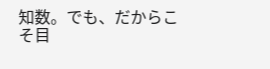知数。でも、だからこそ目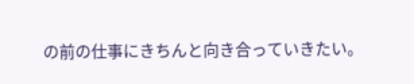の前の仕事にきちんと向き合っていきたい。